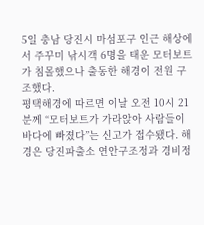5일 충남 당진시 마섬포구 인근 해상에서 주꾸미 낚시객 6명을 태운 모터보트가 침몰했으나 출동한 해경이 전원 구조했다.
평택해경에 따르면 이날 오전 10시 21분께 “모터보트가 가라앉아 사람들이 바다에 빠졌다”는 신고가 접수됐다. 해경은 당진파출소 연안구조정과 경비정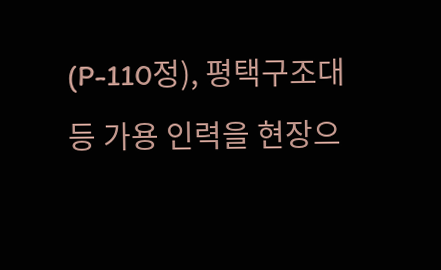(P-110정), 평택구조대 등 가용 인력을 현장으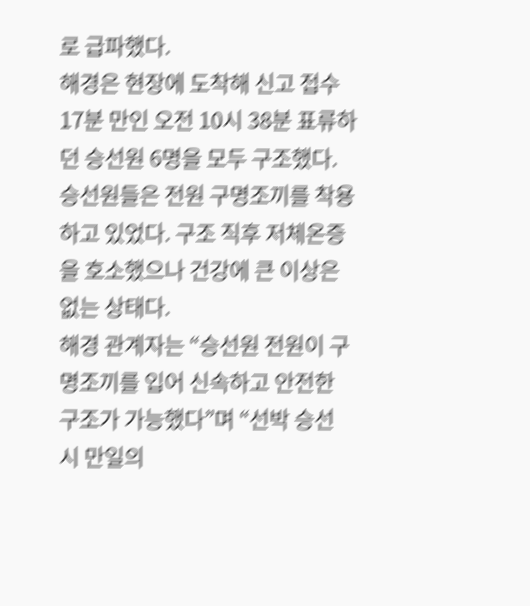로 급파했다.
해경은 현장에 도착해 신고 접수 17분 만인 오전 10시 38분 표류하던 승선원 6명을 모두 구조했다. 승선원들은 전원 구명조끼를 착용하고 있었다. 구조 직후 저체온증을 호소했으나 건강에 큰 이상은 없는 상태다.
해경 관계자는 “승선원 전원이 구명조끼를 입어 신속하고 안전한 구조가 가능했다”며 “선박 승선 시 만일의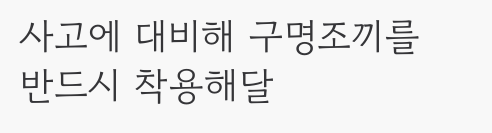사고에 대비해 구명조끼를 반드시 착용해달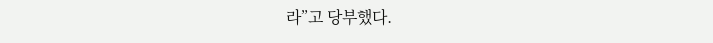라”고 당부했다.